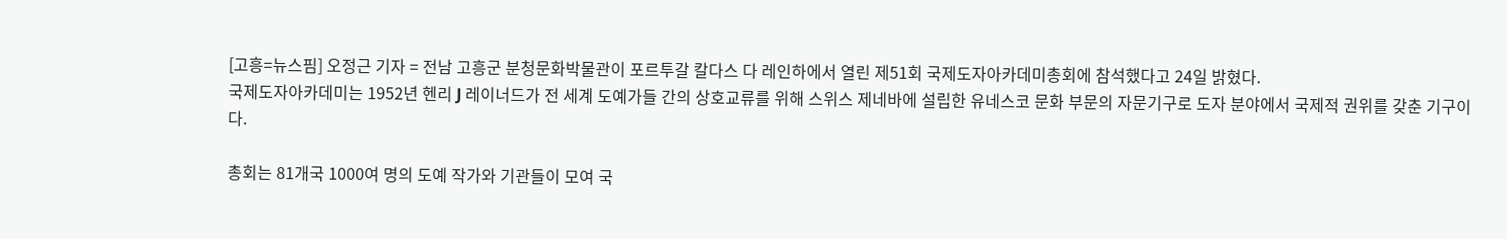[고흥=뉴스핌] 오정근 기자 = 전남 고흥군 분청문화박물관이 포르투갈 칼다스 다 레인하에서 열린 제51회 국제도자아카데미총회에 참석했다고 24일 밝혔다.
국제도자아카데미는 1952년 헨리 J 레이너드가 전 세계 도예가들 간의 상호교류를 위해 스위스 제네바에 설립한 유네스코 문화 부문의 자문기구로 도자 분야에서 국제적 권위를 갖춘 기구이다.

총회는 81개국 1000여 명의 도예 작가와 기관들이 모여 국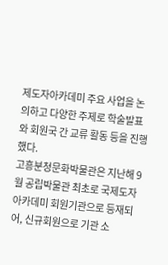제도자아카데미 주요 사업을 논의하고 다양한 주제로 학술발표와 회원국 간 교류 활동 등을 진행했다.
고흥분청문화박물관은 지난해 9월 공립박물관 최초로 국제도자아카데미 회원기관으로 등재되어, 신규회원으로 기관 소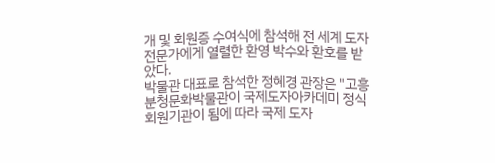개 및 회원증 수여식에 참석해 전 세계 도자 전문가에게 열렬한 환영 박수와 환호를 받았다.
박물관 대표로 참석한 정혜경 관장은 "고흥분청문화박물관이 국제도자아카데미 정식 회원기관이 됨에 따라 국제 도자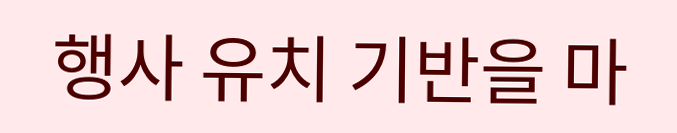행사 유치 기반을 마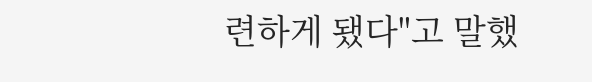련하게 됐다"고 말했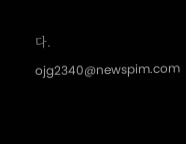다.
ojg2340@newspim.com